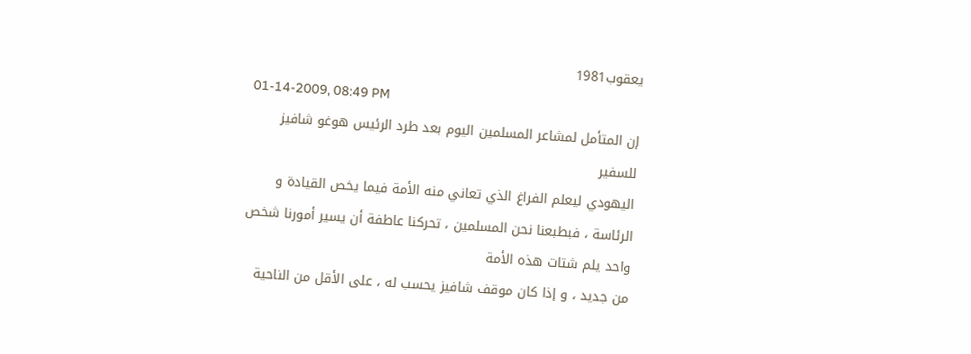يعقوب1981
01-14-2009, 08:49 PM
إن المتأمل لمشاعر المسلمين اليوم بعد طرد الرئيس هوغو شافيز للسفير
اليهودي ليعلم الفراغ الذي تعاني منه الأمة فيما يخص القيادة و الرئاسة ، فبطبعنا نحن المسلمين ، تحركنا عاطفة أن يسير أمورنا شخص واحد يلم شتات هذه الأمة
من جديد ، و إذا كان موقف شافيز يحسب له ، على الأقل من الناحية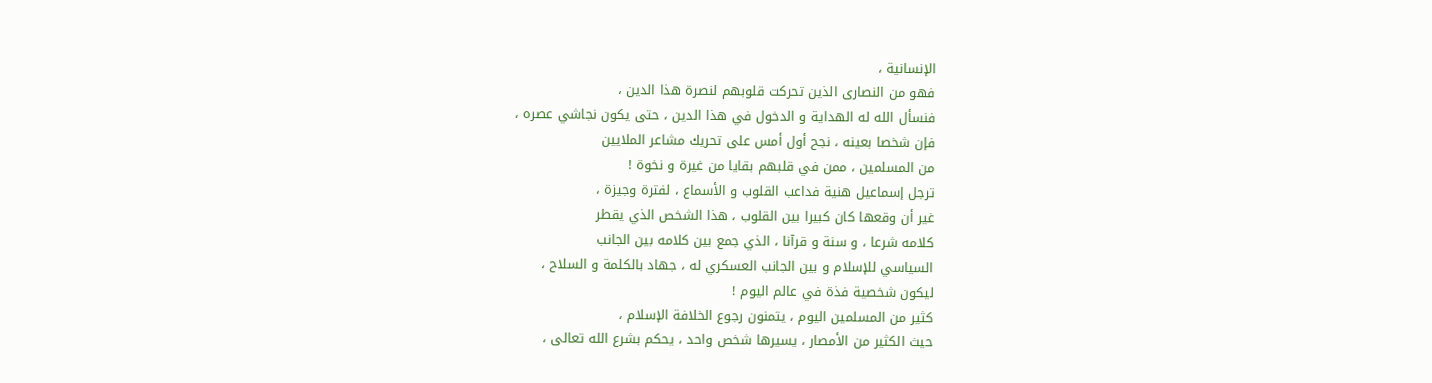الإنسانية ،
فهو من النصارى الذين تحركت قلوبهم لنصرة هذا الدين ،
فنسأل الله له الهداية و الدخول في هذا الدين ، حتى يكون نجاشي عصره ،
فإن شخصا بعينه ، نجح أول أمس على تحريك مشاعر الملايين
من المسلمين ، ممن في قلبهم بقايا من غيرة و نخوة !
ترجل إسماعيل هنية فداعب القلوب و الأسماع ، لفترة وجيزة ،
غير أن وقعها كان كبيرا بين القلوب ، هذا الشخص الذي يقطر
كلامه شرعا ، و سنة و قرآنا ، الذي جمع بين كلامه بين الجانب
السياسي للإسلام و بين الجانب العسكري له ، جهاد بالكلمة و السلاح ،
ليكون شخصية فذة في عالم اليوم !
كثير من المسلمين اليوم ، يتمنون رجوع الخلافة الإسلام ،
حيث الكثير من الأمصار ، يسيرها شخص واحد ، يحكم بشرع الله تعالى ،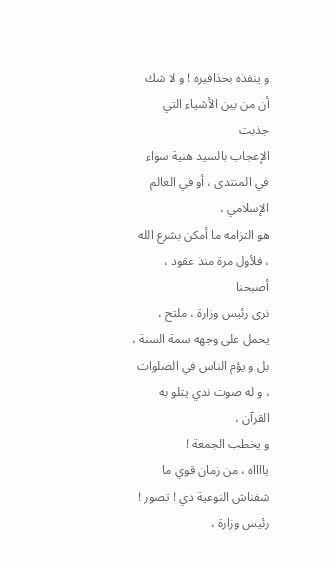و ينفذه بحذافيره ! و لا شك أن من بين الأشياء التي جذبت
الإعجاب بالسيد هنية سواء في المنتدى ، أو في العالم الإسلامي ،
هو التزامه ما أمكن بشرع الله ، فلأول مرة منذ عقود ، أصبحنا
نرى رئيس وزارة ، ملتح ، يحمل على وجهه سمة السنة ،
بل و يؤم الناس في الصلوات ، و له صوت ندي يتلو به القرآن ،
و يخطب الجمعة !
يااااه ، من زمان قوي ما شفناش النوعية دي ! تصور ! رئيس وزارة ،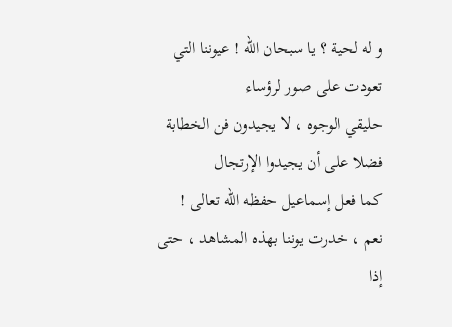و له لحية ؟ يا سبحان الله ! عيوننا التي تعودت على صور لرؤساء
حليقي الوجوه ، لا يجيدون فن الخطابة فضلا على أن يجيدوا الإرتجال
كما فعل إسماعيل حفظه الله تعالى !
نعم ، خدرت يوننا بهذه المشاهد ، حتى إذا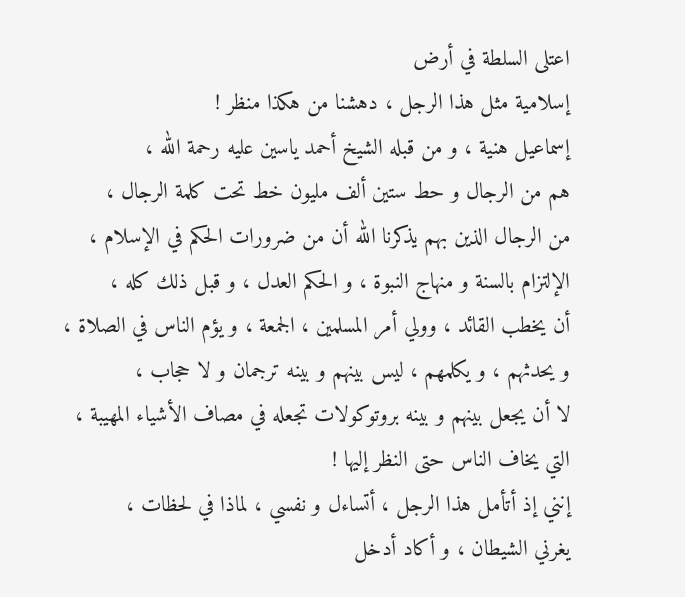اعتلى السلطة في أرض
إسلامية مثل هذا الرجل ، دهشنا من هكذا منظر !
إسماعيل هنية ، و من قبله الشيخ أحمد ياسين عليه رحمة الله ،
هم من الرجال و حط ستين ألف مليون خط تحت كلمة الرجال ،
من الرجال الذين بهم يذكرنا الله أن من ضرورات الحكم في الإسلام ،
الإلتزام بالسنة و منهاج النبوة ، و الحكم العدل ، و قبل ذلك كله ،
أن يخطب القائد ، وولي أمر المسلمين ، الجمعة ، و يؤم الناس في الصلاة ،
و يحدثهم ، و يكلمهم ، ليس بينهم و بينه ترجمان و لا حجاب ،
لا أن يجعل بينهم و بينه بروتوكولات تجعله في مصاف الأشياء المهيبة ،
التي يخاف الناس حتى النظر إليها !
إنني إذ أتأمل هذا الرجل ، أتساءل و نفسي ، لماذا في لحظات ،
يغرني الشيطان ، و أكاد أدخل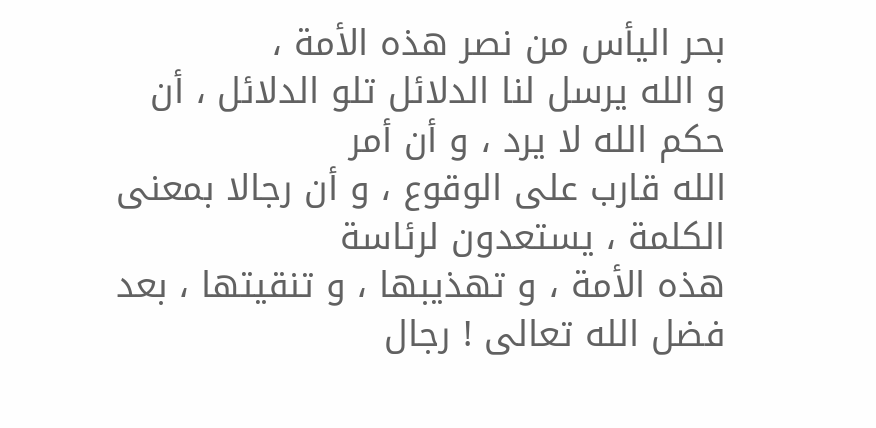بحر اليأس من نصر هذه الأمة ،
و الله يرسل لنا الدلائل تلو الدلائل ، أن حكم الله لا يرد ، و أن أمر
الله قارب على الوقوع ، و أن رجالا بمعنى الكلمة ، يستعدون لرئاسة
هذه الأمة ، و تهذيبها ، و تنقيتها ، بعد فضل الله تعالى ! رجال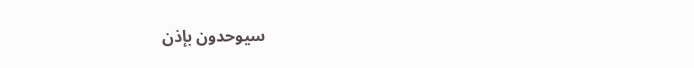سيوحدون بإذن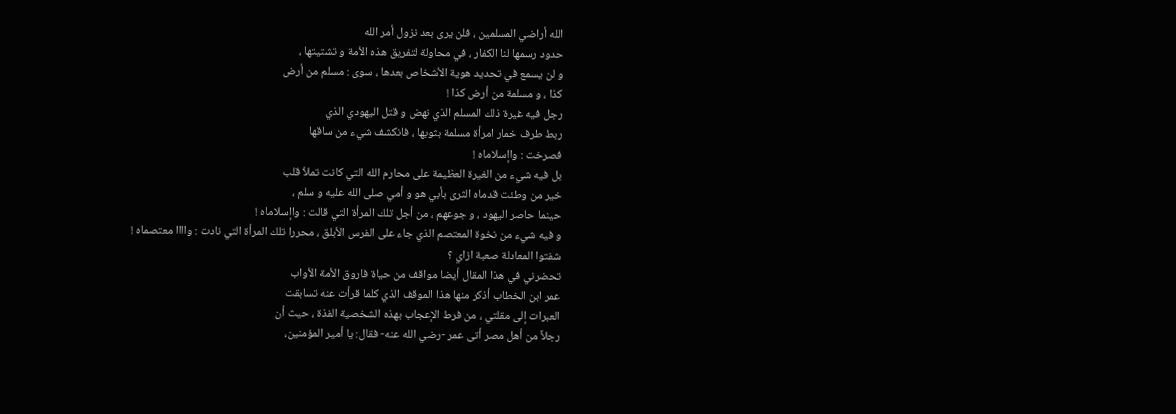الله أراضي المسلمين ، فلن يرى بعد نزول أمر الله
حدود رسمها لنا الكفار ، في محاولة لتفريق هذه الأمة و تشتيتها ،
و لن يسمع في تحديد هوية الأشخاص بعدها ، سوى : مسلم من أرض
كذا ، و مسلمة من أرض كذا !
رجل فيه غيرة ذلك المسلم الذي نهض و قتل اليهودي الذي
ربط طرف خمار امرأة مسلمة بثوبها ، فانكشف شيء من ساقها
فصرخت : واإسلاماه !
بل فيه شيء من الغيرة العظيمة على محارم الله التي كانت تملأ قلب
خير من وطئت قدماه الثرى بأبي هو و أمي صلى الله عليه و سلم ،
حينما حاصر اليهود ، و جوعهم ، من أجل تلك المرأة التي قالت : واإسلاماه !
و فيه شيء من نخوة المعتصم الذي جاء على الفرس الأبلق ، محررا تلك المرأة التي نادت : واااا معتصماه !
شفتوا المعادلة صعبة ازاي ؟
تحضرني في هذا المقال أيضا مواقف من حياة فاروق الأمة الأواب
عمر ابن الخطاب أذكر منها هذا الموقف الذي كلما قرأت عنه تسابقت
العبرات إلى مقلتي ، من فرط الإعجاب بهذه الشخصية الفذة ، حيث أن
رجلاً من أهل مصر أتى عمر -رضي الله عنه- فقال: يا أمير المؤمنين،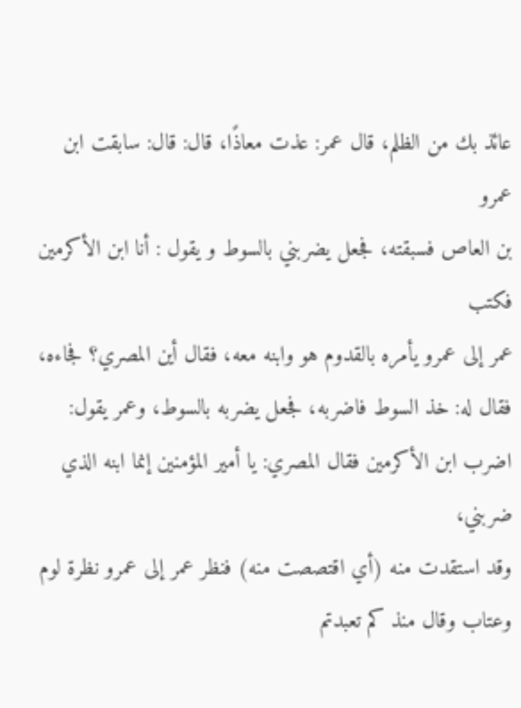عائذ بك من الظلم، قال عمر: عذت معاذًا، قال: قال: سابقت ابن عمرو
بن العاص فسبقته، فجعل يضربني بالسوط و يقول : أنا ابن الأكرمين فكتب
عمر إلى عمرو يأمره بالقدوم هو وابنه معه، فقال أين المصري؟ فجاءه،
فقال له: خذ السوط فاضربه، فجعل يضربه بالسوط، وعمر يقول:
اضرب ابن الأكرمين فقال المصري: يا أمير المؤمنين إنما ابنه الذي ضربني،
وقد استقدت منه (أي اقتصصت منه) فنظر عمر إلى عمرو نظرة لوم
وعتاب وقال منذ كم تعبدتم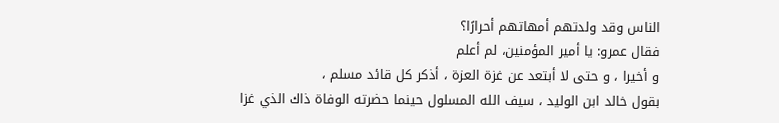الناس وقد ولدتهم أمهاتهم أحرارًا؟
فقال عمرو: يا أمير المؤمنين، لم أعلم
و أخيرا ، و حتى لا أبتعد عن غزة العزة ، أذكر كل قائد مسلم ،
بقول خالد ابن الوليد ، سيف الله المسلول حينما حضرته الوفاة ذاك الذي غزا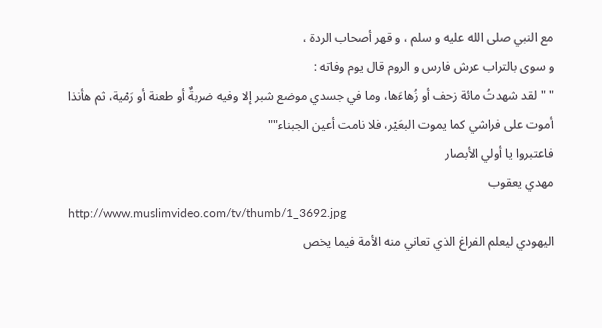مع النبي صلى الله عليه و سلم ، و قهر أصحاب الردة ،
و سوى بالتراب عرش فارس و الروم قال يوم وفاته :
" "لقد شهدتُ مائة زحف أو زُهاءَها، وما في جسدي موضع شبر إلا وفيه ضربةٌ أو طعنة أو رَمْية، ثم هأنذا أموت على فراشي كما يموت البعَيْر، فلا نامت أعين الجبناء""
فاعتبروا يا أولي الأبصار
مهدي يعقوب
http://www.muslimvideo.com/tv/thumb/1_3692.jpg
اليهودي ليعلم الفراغ الذي تعاني منه الأمة فيما يخص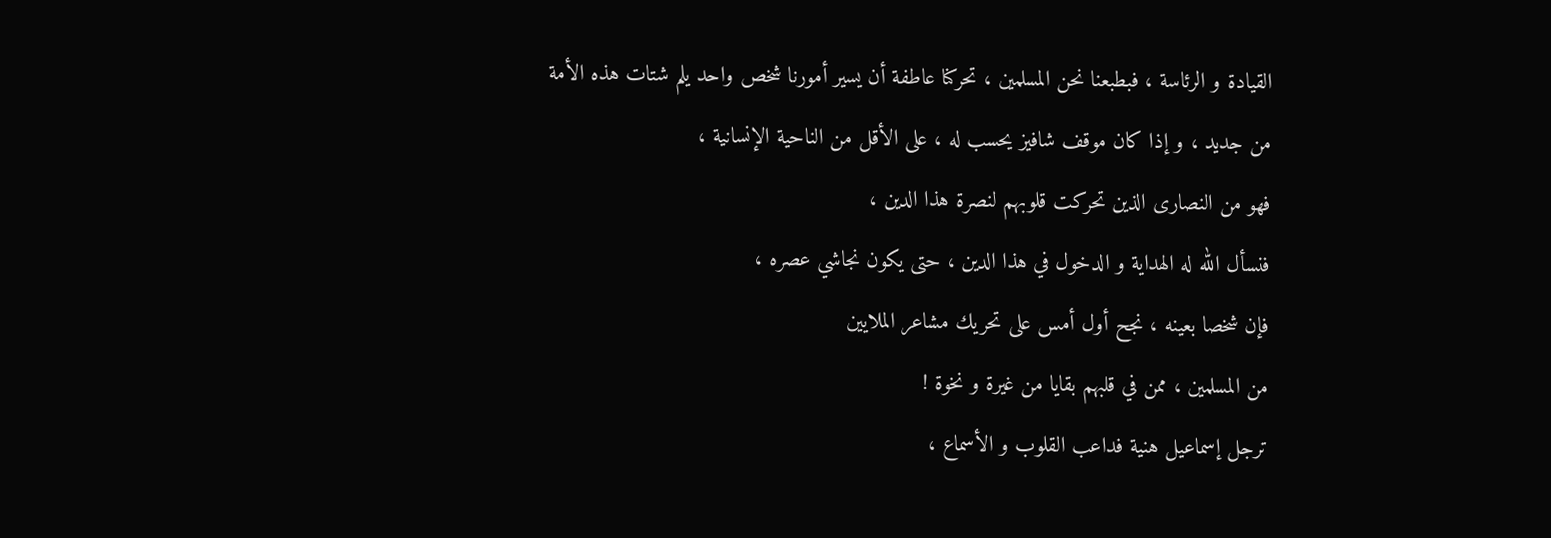القيادة و الرئاسة ، فبطبعنا نحن المسلمين ، تحركنا عاطفة أن يسير أمورنا شخص واحد يلم شتات هذه الأمة
من جديد ، و إذا كان موقف شافيز يحسب له ، على الأقل من الناحية الإنسانية ،
فهو من النصارى الذين تحركت قلوبهم لنصرة هذا الدين ،
فنسأل الله له الهداية و الدخول في هذا الدين ، حتى يكون نجاشي عصره ،
فإن شخصا بعينه ، نجح أول أمس على تحريك مشاعر الملايين
من المسلمين ، ممن في قلبهم بقايا من غيرة و نخوة !
ترجل إسماعيل هنية فداعب القلوب و الأسماع ،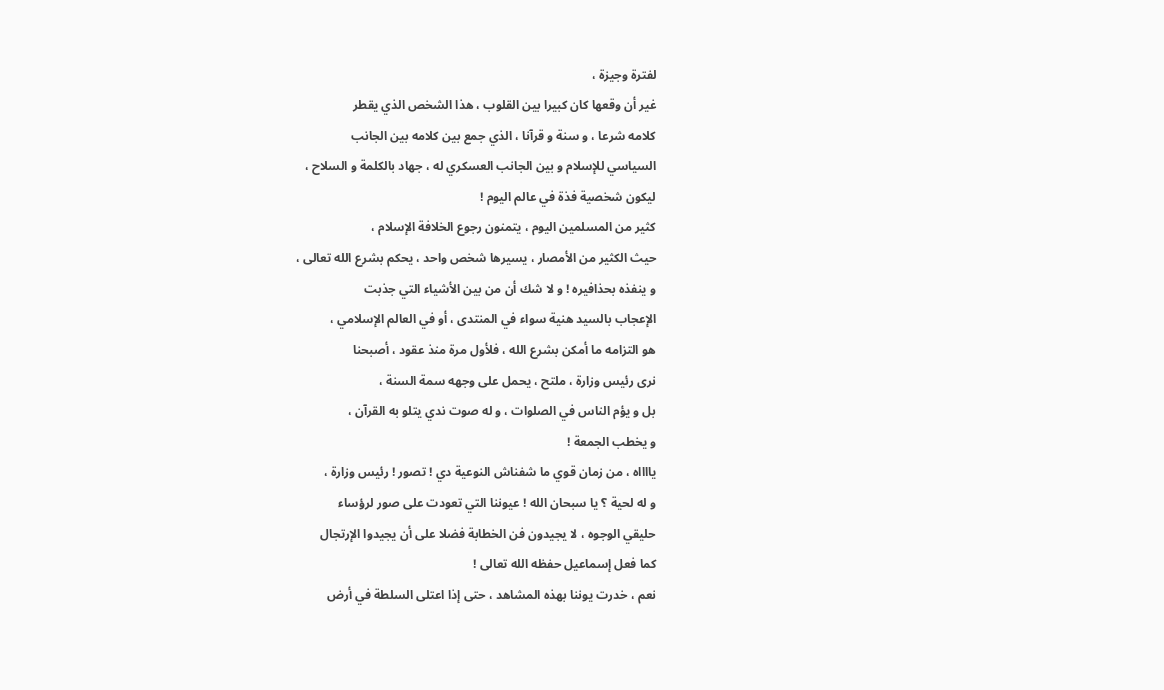لفترة وجيزة ،
غير أن وقعها كان كبيرا بين القلوب ، هذا الشخص الذي يقطر
كلامه شرعا ، و سنة و قرآنا ، الذي جمع بين كلامه بين الجانب
السياسي للإسلام و بين الجانب العسكري له ، جهاد بالكلمة و السلاح ،
ليكون شخصية فذة في عالم اليوم !
كثير من المسلمين اليوم ، يتمنون رجوع الخلافة الإسلام ،
حيث الكثير من الأمصار ، يسيرها شخص واحد ، يحكم بشرع الله تعالى ،
و ينفذه بحذافيره ! و لا شك أن من بين الأشياء التي جذبت
الإعجاب بالسيد هنية سواء في المنتدى ، أو في العالم الإسلامي ،
هو التزامه ما أمكن بشرع الله ، فلأول مرة منذ عقود ، أصبحنا
نرى رئيس وزارة ، ملتح ، يحمل على وجهه سمة السنة ،
بل و يؤم الناس في الصلوات ، و له صوت ندي يتلو به القرآن ،
و يخطب الجمعة !
يااااه ، من زمان قوي ما شفناش النوعية دي ! تصور ! رئيس وزارة ،
و له لحية ؟ يا سبحان الله ! عيوننا التي تعودت على صور لرؤساء
حليقي الوجوه ، لا يجيدون فن الخطابة فضلا على أن يجيدوا الإرتجال
كما فعل إسماعيل حفظه الله تعالى !
نعم ، خدرت يوننا بهذه المشاهد ، حتى إذا اعتلى السلطة في أرض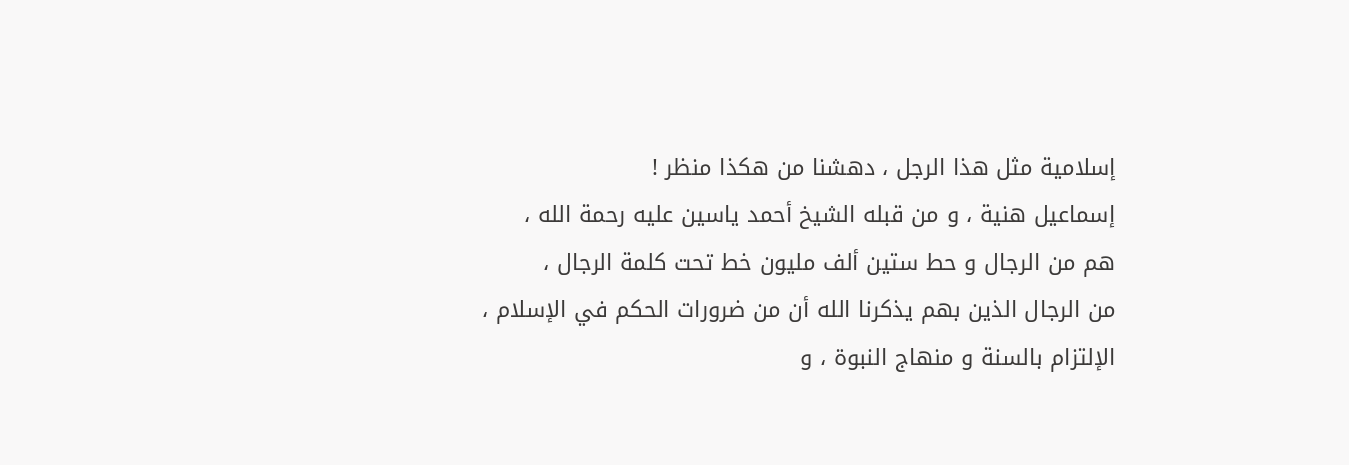إسلامية مثل هذا الرجل ، دهشنا من هكذا منظر !
إسماعيل هنية ، و من قبله الشيخ أحمد ياسين عليه رحمة الله ،
هم من الرجال و حط ستين ألف مليون خط تحت كلمة الرجال ،
من الرجال الذين بهم يذكرنا الله أن من ضرورات الحكم في الإسلام ،
الإلتزام بالسنة و منهاج النبوة ، و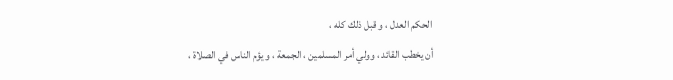الحكم العدل ، و قبل ذلك كله ،
أن يخطب القائد ، وولي أمر المسلمين ، الجمعة ، و يؤم الناس في الصلاة ،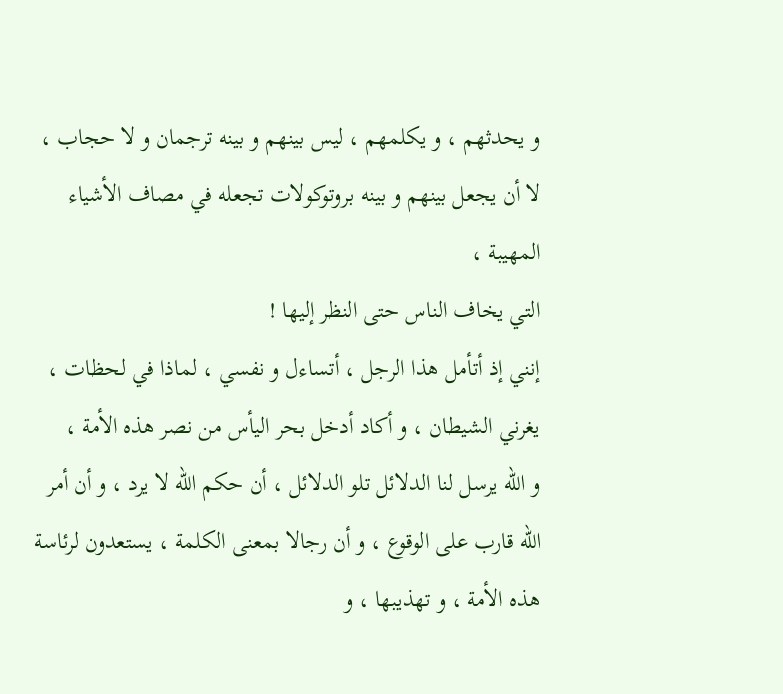و يحدثهم ، و يكلمهم ، ليس بينهم و بينه ترجمان و لا حجاب ،
لا أن يجعل بينهم و بينه بروتوكولات تجعله في مصاف الأشياء المهيبة ،
التي يخاف الناس حتى النظر إليها !
إنني إذ أتأمل هذا الرجل ، أتساءل و نفسي ، لماذا في لحظات ،
يغرني الشيطان ، و أكاد أدخل بحر اليأس من نصر هذه الأمة ،
و الله يرسل لنا الدلائل تلو الدلائل ، أن حكم الله لا يرد ، و أن أمر
الله قارب على الوقوع ، و أن رجالا بمعنى الكلمة ، يستعدون لرئاسة
هذه الأمة ، و تهذيبها ، و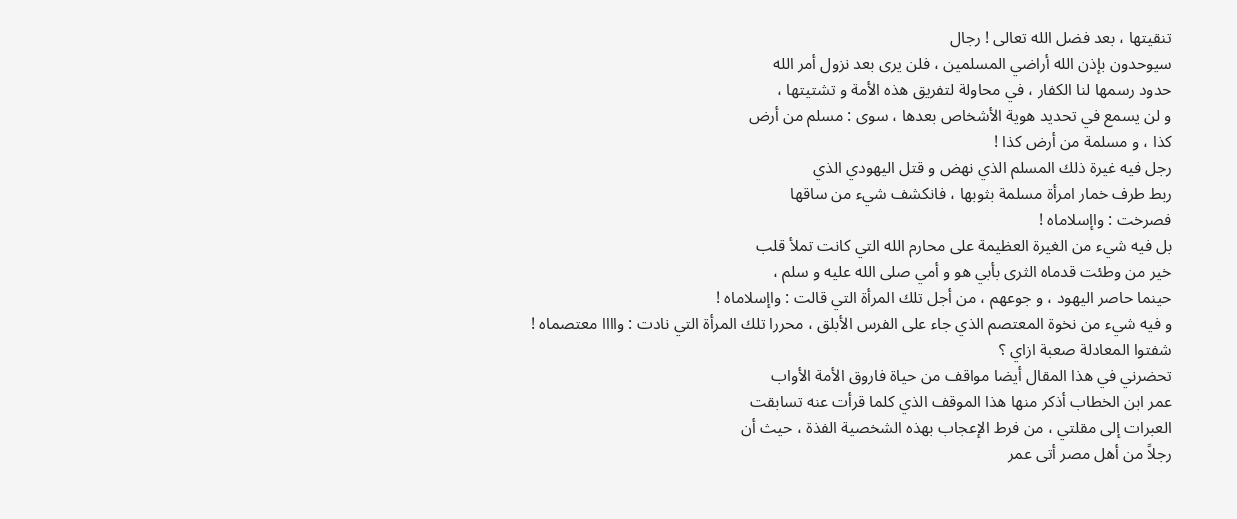تنقيتها ، بعد فضل الله تعالى ! رجال
سيوحدون بإذن الله أراضي المسلمين ، فلن يرى بعد نزول أمر الله
حدود رسمها لنا الكفار ، في محاولة لتفريق هذه الأمة و تشتيتها ،
و لن يسمع في تحديد هوية الأشخاص بعدها ، سوى : مسلم من أرض
كذا ، و مسلمة من أرض كذا !
رجل فيه غيرة ذلك المسلم الذي نهض و قتل اليهودي الذي
ربط طرف خمار امرأة مسلمة بثوبها ، فانكشف شيء من ساقها
فصرخت : واإسلاماه !
بل فيه شيء من الغيرة العظيمة على محارم الله التي كانت تملأ قلب
خير من وطئت قدماه الثرى بأبي هو و أمي صلى الله عليه و سلم ،
حينما حاصر اليهود ، و جوعهم ، من أجل تلك المرأة التي قالت : واإسلاماه !
و فيه شيء من نخوة المعتصم الذي جاء على الفرس الأبلق ، محررا تلك المرأة التي نادت : واااا معتصماه !
شفتوا المعادلة صعبة ازاي ؟
تحضرني في هذا المقال أيضا مواقف من حياة فاروق الأمة الأواب
عمر ابن الخطاب أذكر منها هذا الموقف الذي كلما قرأت عنه تسابقت
العبرات إلى مقلتي ، من فرط الإعجاب بهذه الشخصية الفذة ، حيث أن
رجلاً من أهل مصر أتى عمر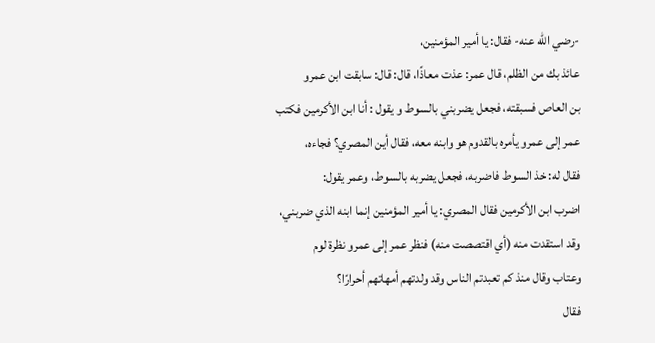-رضي الله عنه- فقال: يا أمير المؤمنين،
عائذ بك من الظلم، قال عمر: عذت معاذًا، قال: قال: سابقت ابن عمرو
بن العاص فسبقته، فجعل يضربني بالسوط و يقول : أنا ابن الأكرمين فكتب
عمر إلى عمرو يأمره بالقدوم هو وابنه معه، فقال أين المصري؟ فجاءه،
فقال له: خذ السوط فاضربه، فجعل يضربه بالسوط، وعمر يقول:
اضرب ابن الأكرمين فقال المصري: يا أمير المؤمنين إنما ابنه الذي ضربني،
وقد استقدت منه (أي اقتصصت منه) فنظر عمر إلى عمرو نظرة لوم
وعتاب وقال منذ كم تعبدتم الناس وقد ولدتهم أمهاتهم أحرارًا؟
فقال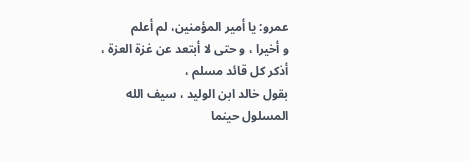عمرو: يا أمير المؤمنين، لم أعلم
و أخيرا ، و حتى لا أبتعد عن غزة العزة ، أذكر كل قائد مسلم ،
بقول خالد ابن الوليد ، سيف الله المسلول حينما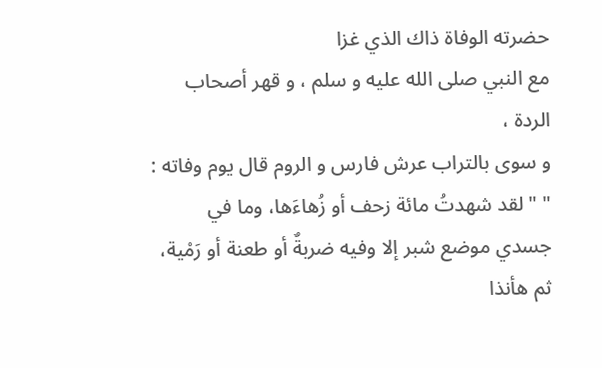حضرته الوفاة ذاك الذي غزا
مع النبي صلى الله عليه و سلم ، و قهر أصحاب الردة ،
و سوى بالتراب عرش فارس و الروم قال يوم وفاته :
" "لقد شهدتُ مائة زحف أو زُهاءَها، وما في جسدي موضع شبر إلا وفيه ضربةٌ أو طعنة أو رَمْية، ثم هأنذا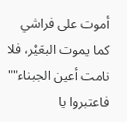أموت على فراشي كما يموت البعَيْر، فلا نامت أعين الجبناء""
فاعتبروا يا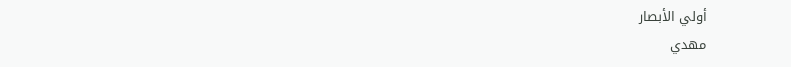أولي الأبصار
مهدي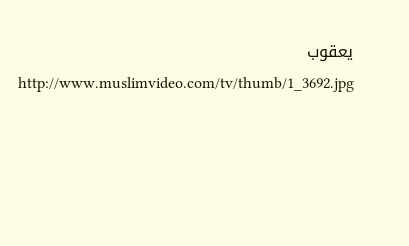يعقوب
http://www.muslimvideo.com/tv/thumb/1_3692.jpg